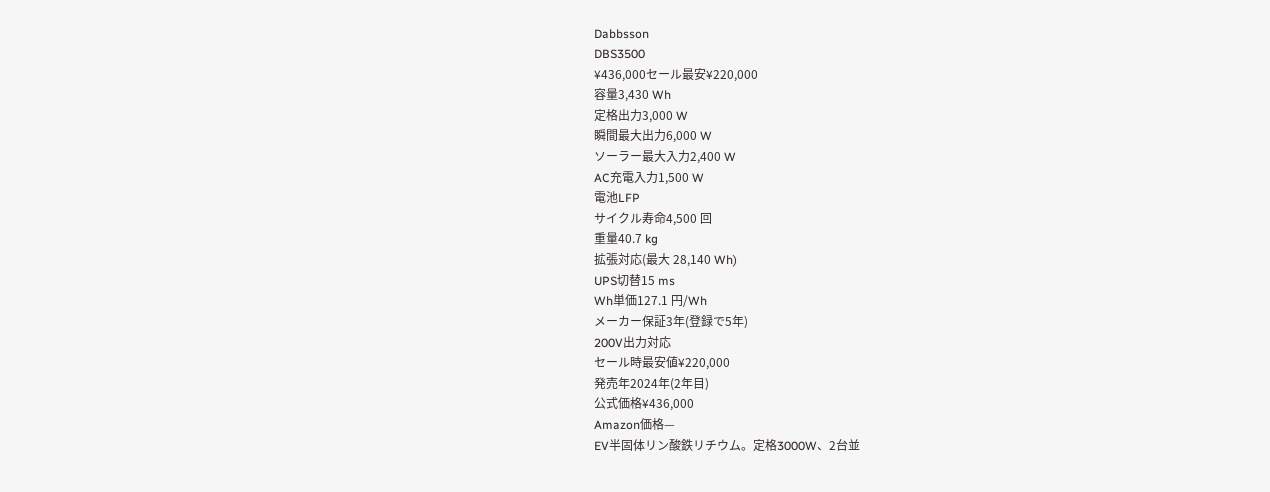Dabbsson
DBS3500
¥436,000セール最安¥220,000
容量3,430 Wh
定格出力3,000 W
瞬間最大出力6,000 W
ソーラー最大入力2,400 W
AC充電入力1,500 W
電池LFP
サイクル寿命4,500 回
重量40.7 kg
拡張対応(最大 28,140 Wh)
UPS切替15 ms
Wh単価127.1 円/Wh
メーカー保証3年(登録で5年)
200V出力対応
セール時最安値¥220,000
発売年2024年(2年目)
公式価格¥436,000
Amazon価格—
EV半固体リン酸鉄リチウム。定格3000W、2台並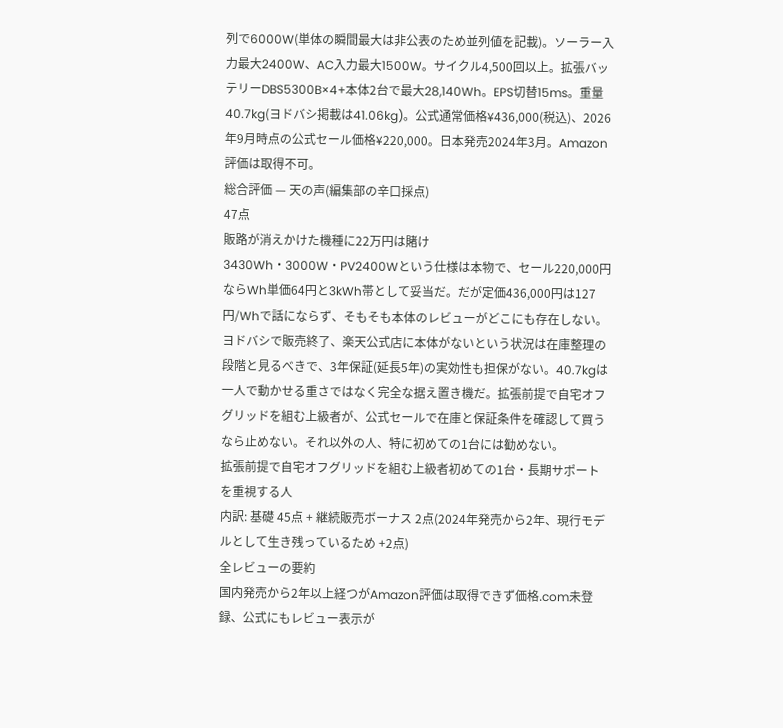列で6000W(単体の瞬間最大は非公表のため並列値を記載)。ソーラー入力最大2400W、AC入力最大1500W。サイクル4,500回以上。拡張バッテリーDBS5300B×4+本体2台で最大28,140Wh。EPS切替15ms。重量40.7kg(ヨドバシ掲載は41.06kg)。公式通常価格¥436,000(税込)、2026年9月時点の公式セール価格¥220,000。日本発売2024年3月。Amazon評価は取得不可。
総合評価 — 天の声(編集部の辛口採点)
47点
販路が消えかけた機種に22万円は賭け
3430Wh・3000W・PV2400Wという仕様は本物で、セール220,000円ならWh単価64円と3kWh帯として妥当だ。だが定価436,000円は127円/Whで話にならず、そもそも本体のレビューがどこにも存在しない。ヨドバシで販売終了、楽天公式店に本体がないという状況は在庫整理の段階と見るべきで、3年保証(延長5年)の実効性も担保がない。40.7kgは一人で動かせる重さではなく完全な据え置き機だ。拡張前提で自宅オフグリッドを組む上級者が、公式セールで在庫と保証条件を確認して買うなら止めない。それ以外の人、特に初めての1台には勧めない。
拡張前提で自宅オフグリッドを組む上級者初めての1台・長期サポートを重視する人
内訳: 基礎 45点 + 継続販売ボーナス 2点(2024年発売から2年、現行モデルとして生き残っているため +2点)
全レビューの要約
国内発売から2年以上経つがAmazon評価は取得できず価格.com未登録、公式にもレビュー表示が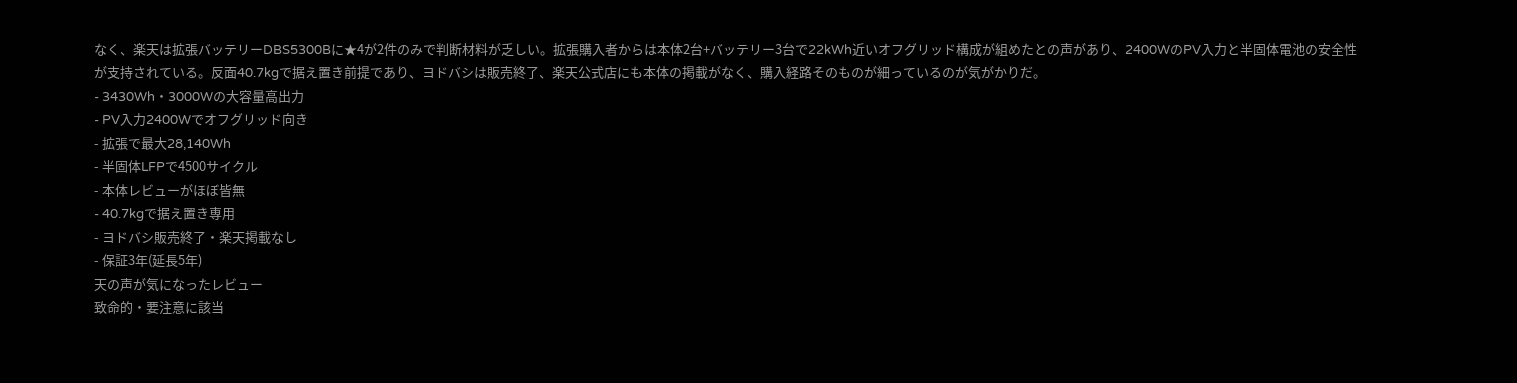なく、楽天は拡張バッテリーDBS5300Bに★4が2件のみで判断材料が乏しい。拡張購入者からは本体2台+バッテリー3台で22kWh近いオフグリッド構成が組めたとの声があり、2400WのPV入力と半固体電池の安全性が支持されている。反面40.7kgで据え置き前提であり、ヨドバシは販売終了、楽天公式店にも本体の掲載がなく、購入経路そのものが細っているのが気がかりだ。
- 3430Wh・3000Wの大容量高出力
- PV入力2400Wでオフグリッド向き
- 拡張で最大28,140Wh
- 半固体LFPで4500サイクル
- 本体レビューがほぼ皆無
- 40.7kgで据え置き専用
- ヨドバシ販売終了・楽天掲載なし
- 保証3年(延長5年)
天の声が気になったレビュー
致命的・要注意に該当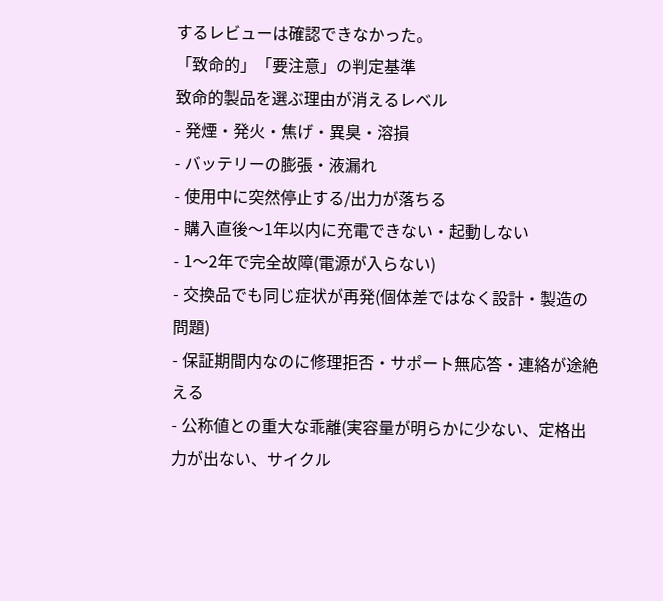するレビューは確認できなかった。
「致命的」「要注意」の判定基準
致命的製品を選ぶ理由が消えるレベル
- 発煙・発火・焦げ・異臭・溶損
- バッテリーの膨張・液漏れ
- 使用中に突然停止する/出力が落ちる
- 購入直後〜1年以内に充電できない・起動しない
- 1〜2年で完全故障(電源が入らない)
- 交換品でも同じ症状が再発(個体差ではなく設計・製造の問題)
- 保証期間内なのに修理拒否・サポート無応答・連絡が途絶える
- 公称値との重大な乖離(実容量が明らかに少ない、定格出力が出ない、サイクル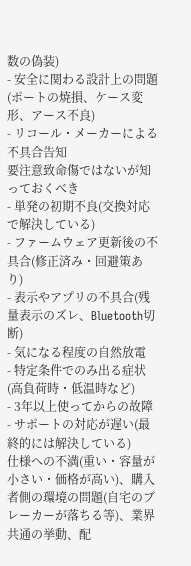数の偽装)
- 安全に関わる設計上の問題(ポートの焼損、ケース変形、アース不良)
- リコール・メーカーによる不具合告知
要注意致命傷ではないが知っておくべき
- 単発の初期不良(交換対応で解決している)
- ファームウェア更新後の不具合(修正済み・回避策あり)
- 表示やアプリの不具合(残量表示のズレ、Bluetooth切断)
- 気になる程度の自然放電
- 特定条件でのみ出る症状(高負荷時・低温時など)
- 3年以上使ってからの故障
- サポートの対応が遅い(最終的には解決している)
仕様への不満(重い・容量が小さい・価格が高い)、購入者側の環境の問題(自宅のブレーカーが落ちる等)、業界共通の挙動、配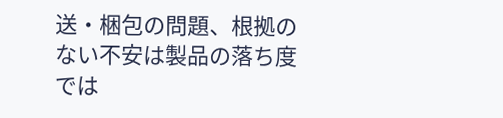送・梱包の問題、根拠のない不安は製品の落ち度では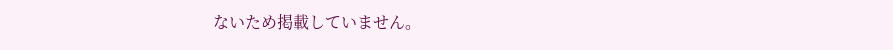ないため掲載していません。